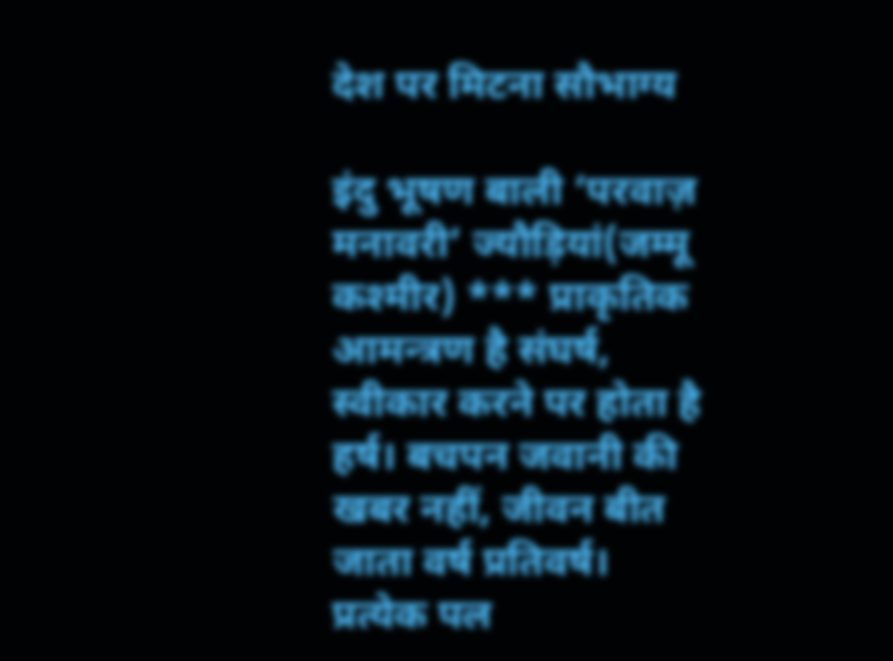देश पर मिटना सौभाग्य

इंदु भूषण बाली ‘परवाज़ मनावरी’ ज्यौड़ियां(जम्मू कश्मीर) *** प्राकृतिक आमन्त्रण है संघर्ष, स्वीकार करने पर होता है हर्ष। बचपन जवानी की खबर नहीं, जीवन बीत जाता वर्ष प्रतिवर्ष। प्रत्येक पल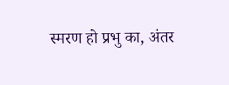स्मरण हो प्रभु का, अंतर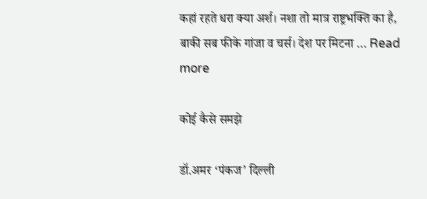कहां रहते धरा क्या अर्श। नशा तो मात्र राष्ट्रभक्ति का है, बाकी सब फीके गांजा व चर्स। देश पर मिटना … Read more

कोई कैसे समझे

डॉ.अमर ‘पंकज’ दिल्ली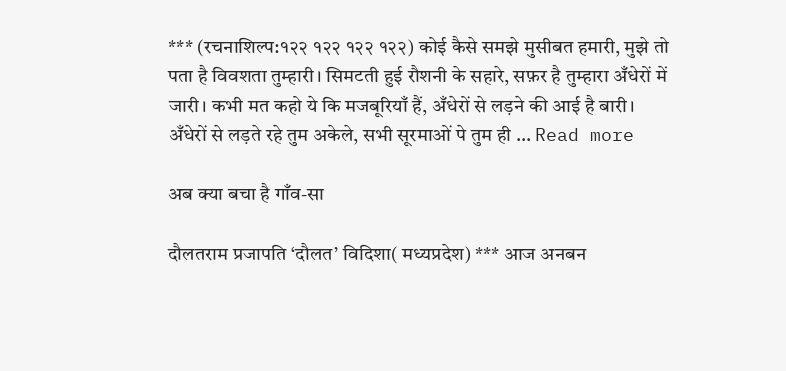*** (रचनाशिल्प:१२२ १२२ १२२ १२२) कोई कैसे समझे मुसीबत हमारी, मुझे तो पता है विवशता तुम्हारी। सिमटती हुई रौशनी के सहारे, सफ़र है तुम्हारा अँधेरों में जारी। कभी मत कहो ये कि मजबूरियाँ हैं, अँधेरों से लड़ने की आई है बारी। अँधेरों से लड़ते रहे तुम अकेले, सभी सूरमाओं पे तुम ही … Read more

अब क्या बचा है गाँव-सा

दौलतराम प्रजापति ‘दौलत’ विदिशा( मध्यप्रदेश) *** आज अनबन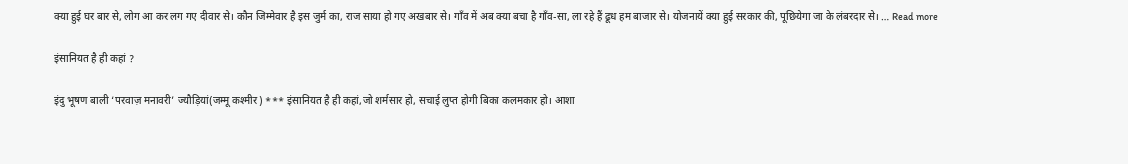क्या हुई घर बार से, लोग आ कर लग गए दीवार से। कौन जिम्मेवार है इस जुर्म का, राज साया हो गए अखबार से। गाँव में अब क्या बचा है गाँव-सा, ला रहे हैं ढूध हम बाजार से। योजनायें क्या हुई सरकार की, पूछियेगा जा के लंबरदार से। … Read more

इंसानियत है ही कहां ?

इंदु भूषण बाली ‘परवाज़ मनावरी’ ज्यौड़ियां(जम्मू कश्मीर) *** इंसानियत है ही कहां,जो शर्मसार हो, सचाई लुप्त होगी बिका कलमकार हो। आशा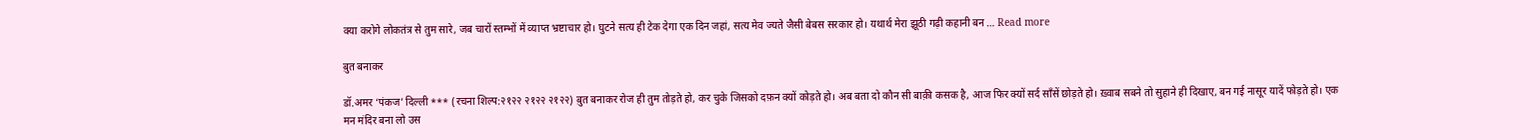क्या करोगे लोकतंत्र से तुम सारे, जब चारों स्तम्भों में व्याप्त भ्रष्टाचार हो। घुटने सत्य ही टेक देगा एक दिन जहां, सत्य मेव ज्यते जैसी बेबस सरकार हो। यथार्थ मेरा झूठी गढ़ी कहानी बन … Read more

ब़ुत बनाकर

डॉ.अमर ‘पंकज’ दिल्ली *** (रचना शिल्प:२१२२ २१२२ २१२२) ब़ुत बनाकर रोज ही तुम तोड़ते हो, कर चुके जिसको दफ़न क्यों कोड़ते हो। अब बता दो कौन सी बाक़ी कसक है, आज फिर क्यों सर्द साँसें छोड़ते हो। ख़्वाब सबने तो सुहाने ही दिखाए, बन गई नासूर यादें फोड़ते हो। एक मन मंदिर बना लो उस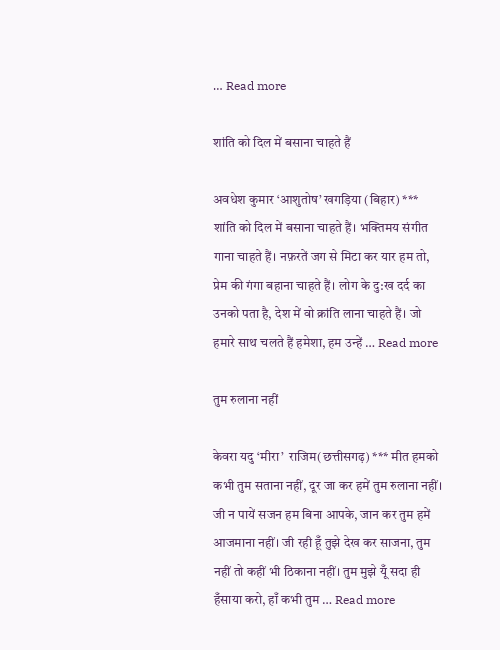… Read more

शांति को दिल में बसाना चाहते हैं

अवधेश कुमार ‘आशुतोष’ खगड़िया (बिहार) *** शांति को दिल में बसाना चाहते हैं। भक्तिमय संगीत गाना चाहते हैं। नफ़रतें जग से मिटा कर यार हम तो, प्रेम की गंगा बहाना चाहते हैं। लोग के दु:ख दर्द का उनको पता है, देश में वो क्रांति लाना चाहते हैं। जो हमारे साथ चलते हैं हमेशा, हम उन्हें … Read more

तुम रुलाना नहीं

केवरा यदु ‘मीरा’  राजिम(छत्तीसगढ़) *** मीत हमको कभी तुम सताना नहीं, दूर जा कर हमें तुम रुलाना नहीं। जी न पायें सजन हम बिना आपके, जान कर तुम हमें आजमाना नहीं। जी रही हूँ तुझे देख कर साजना, तुम नहीं तो कहीं भी ठिकाना नहीं। तुम मुझे यूँ सदा ही हँसाया करो, हाँ कभी तुम … Read more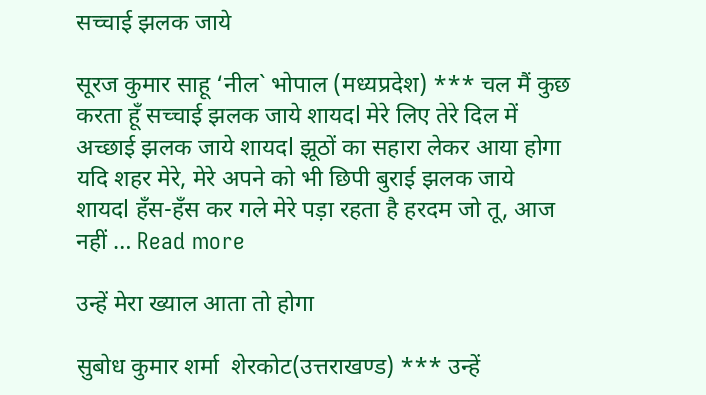सच्चाई झलक जाये

सूरज कुमार साहू ‘नील` भोपाल (मध्यप्रदेश) *** चल मैं कुछ करता हूँ सच्चाई झलक जाये शायदl मेरे लिए तेरे दिल में अच्छाई झलक जाये शायदl झूठों का सहारा लेकर आया होगा यदि शहर मेरे, मेरे अपने को भी छिपी बुराई झलक जाये शायदl हँस-हँस कर गले मेरे पड़ा रहता है हरदम जो तू, आज नहीं … Read more

उन्हें मेरा ख्याल आता तो होगा

सुबोध कुमार शर्मा  शेरकोट(उत्तराखण्ड) *** उन्हें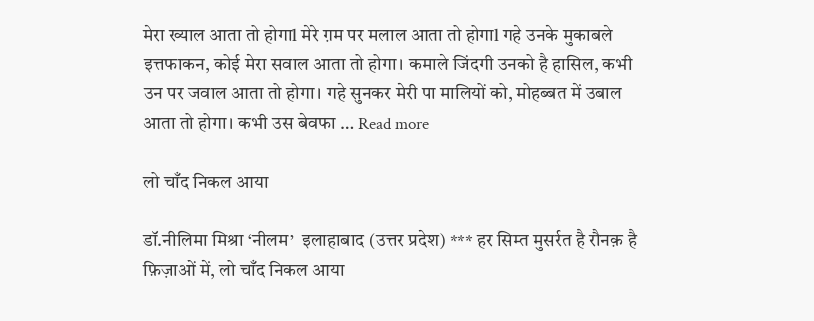मेरा ख्याल आता तो होगाl मेरे ग़म पर मलाल आता तो होगाl गहे उनके मुकाबले इत्तफाकन, कोई मेरा सवाल आता तो होगा। कमाले जिंदगी उनको है हासिल, कभी उन पर जवाल आता तो होगा। गहे सुनकर मेरी पा मालियों को, मोहब्बत में उबाल आता तो होगा। कभी उस बेवफा … Read more

लो चाँद निकल आया

डॉ.नीलिमा मिश्रा ‘नीलम’  इलाहाबाद (उत्तर प्रदेश) *** हर सिम्त मुसर्रत है रौनक़ है फ़िज़ाओं में, लो चाँद निकल आया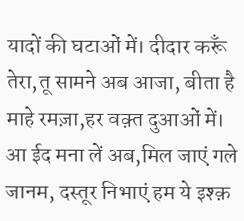यादों की घटाओं में। दीदार करूँ तेरा,तू सामने अब आजा, बीता है माहे रमज़ा,हर वक़्त दुआओं में। आ ईद मना लें अब,मिल जाएं गले जानम, दस्तूर निभाएं हम ये इश्क़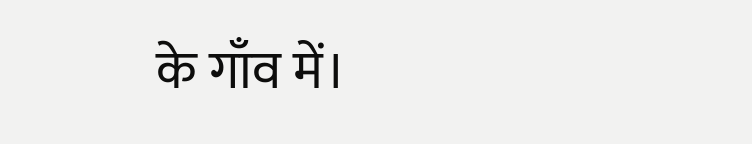के गाँव में।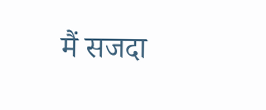मैं सजदा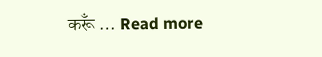करूँ … Read more